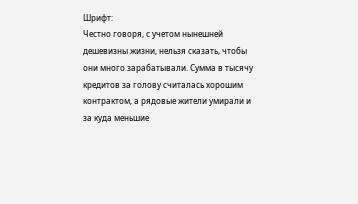Шрифт:
Честно говоря, с учетом нынешней дешевизны жизни, нельзя сказать, чтобы они много зарабатывали. Сумма в тысячу кредитов за голову считалась хорошим контрактом, а рядовые жители умирали и за куда меньшие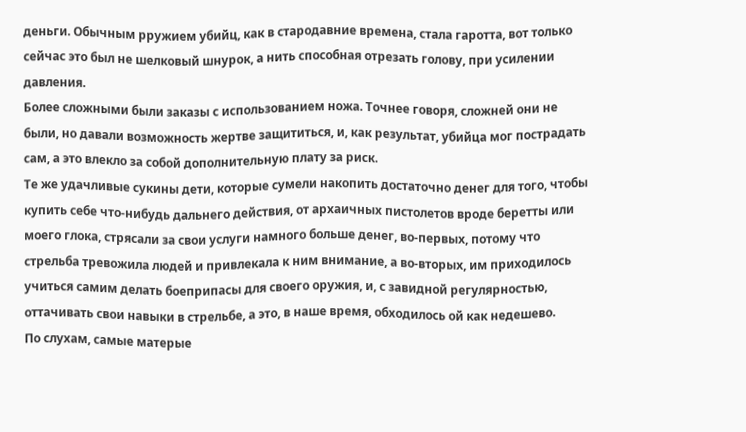деньги. Обычным рружием убийц, как в стародавние времена, стала гаротта, вот только сейчас это был не шелковый шнурок, а нить способная отрезать голову, при усилении давления.
Более сложными были заказы с использованием ножа. Точнее говоря, сложней они не были, но давали возможность жертве защититься, и, как результат, убийца мог пострадать сам, а это влекло за собой дополнительную плату за риск.
Те же удачливые сукины дети, которые сумели накопить достаточно денег для того, чтобы купить себе что-нибудь дальнего действия, от архаичных пистолетов вроде беретты или моего глока, стрясали за свои услуги намного больше денег, во-первых, потому что стрельба тревожила людей и привлекала к ним внимание, а во-вторых, им приходилось учиться самим делать боеприпасы для своего оружия, и, с завидной регулярностью, оттачивать свои навыки в стрельбе, а это, в наше время, обходилось ой как недешево.
По слухам, самые матерые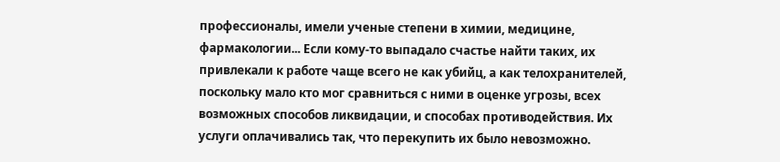профессионалы, имели ученые степени в химии, медицине, фармакологии... Если кому-то выпадало счастье найти таких, их привлекали к работе чаще всего не как убийц, а как телохранителей, поскольку мало кто мог сравниться с ними в оценке угрозы, всех возможных способов ликвидации, и способах противодействия. Их услуги оплачивались так, что перекупить их было невозможно.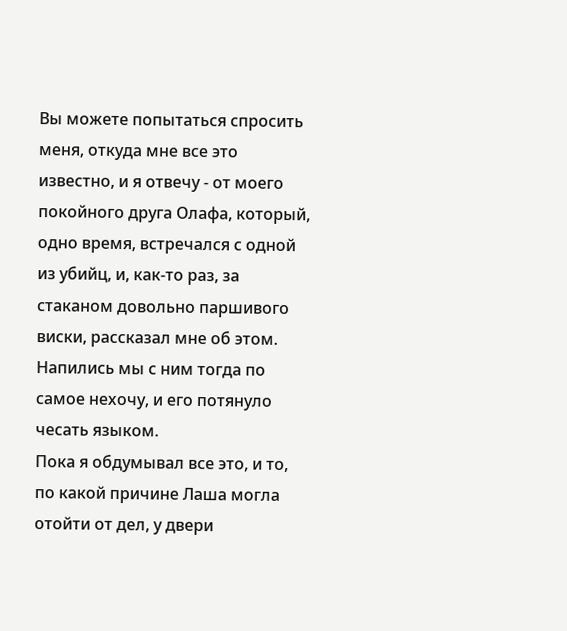Вы можете попытаться спросить меня, откуда мне все это известно, и я отвечу - от моего покойного друга Олафа, который, одно время, встречался с одной из убийц, и, как-то раз, за стаканом довольно паршивого виски, рассказал мне об этом. Напились мы с ним тогда по самое нехочу, и его потянуло чесать языком.
Пока я обдумывал все это, и то, по какой причине Лаша могла отойти от дел, у двери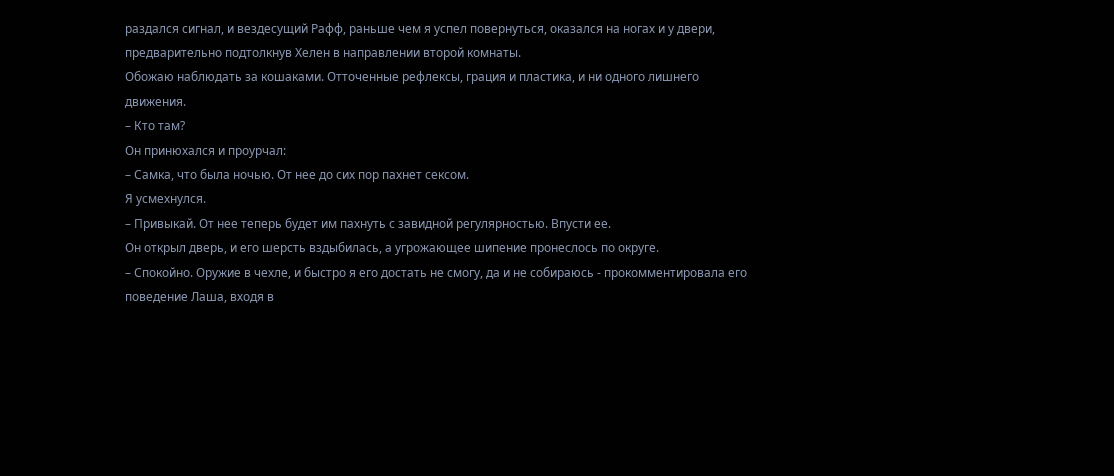раздался сигнал, и вездесущий Рафф, раньше чем я успел повернуться, оказался на ногах и у двери, предварительно подтолкнув Хелен в направлении второй комнаты.
Обожаю наблюдать за кошаками. Отточенные рефлексы, грация и пластика, и ни одного лишнего движения.
– Кто там?
Он принюхался и проурчал:
– Самка, что была ночью. От нее до сих пор пахнет сексом.
Я усмехнулся.
– Привыкай. От нее теперь будет им пахнуть с завидной регулярностью. Впусти ее.
Он открыл дверь, и его шерсть вздыбилась, а угрожающее шипение пронеслось по округе.
– Спокойно. Оружие в чехле, и быстро я его достать не смогу, да и не собираюсь - прокомментировала его поведение Лаша, входя в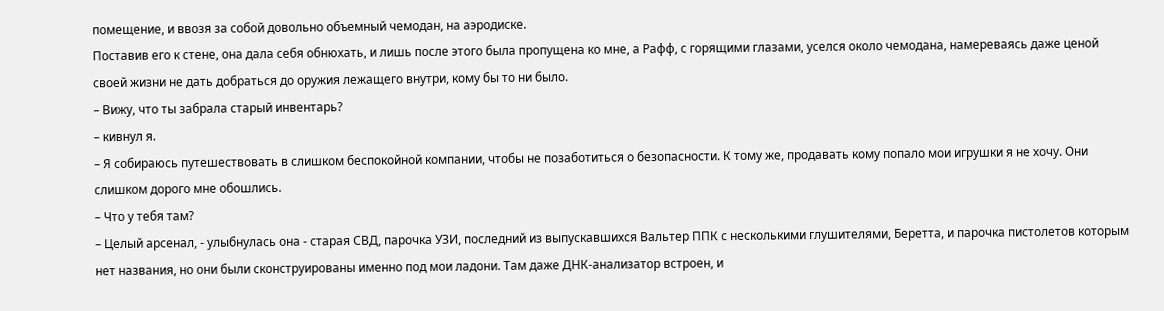помещение, и ввозя за собой довольно объемный чемодан, на аэродиске.
Поставив его к стене, она дала себя обнюхать, и лишь после этого была пропущена ко мне, а Рафф, с горящими глазами, уселся около чемодана, намереваясь даже ценой своей жизни не дать добраться до оружия лежащего внутри, кому бы то ни было.
– Вижу, что ты забрала старый инвентарь?
– кивнул я.
– Я собираюсь путешествовать в слишком беспокойной компании, чтобы не позаботиться о безопасности. К тому же, продавать кому попало мои игрушки я не хочу. Они слишком дорого мне обошлись.
– Что у тебя там?
– Целый арсенал, - улыбнулась она - старая СВД, парочка УЗИ, последний из выпускавшихся Вальтер ППК с несколькими глушителями, Беретта, и парочка пистолетов которым нет названия, но они были сконструированы именно под мои ладони. Там даже ДНК-анализатор встроен, и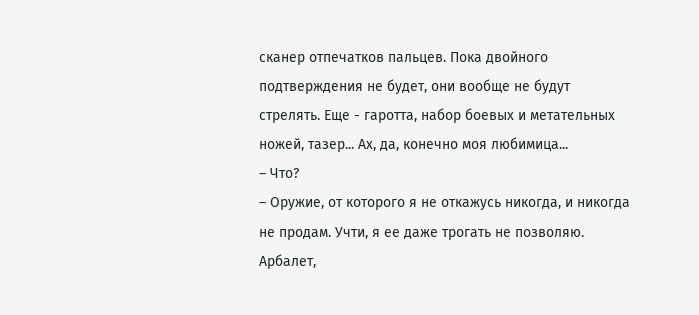сканер отпечатков пальцев. Пока двойного подтверждения не будет, они вообще не будут стрелять. Еще - гаротта, набор боевых и метательных ножей, тазер... Ах, да, конечно моя любимица...
– Что?
– Оружие, от которого я не откажусь никогда, и никогда не продам. Учти, я ее даже трогать не позволяю. Арбалет,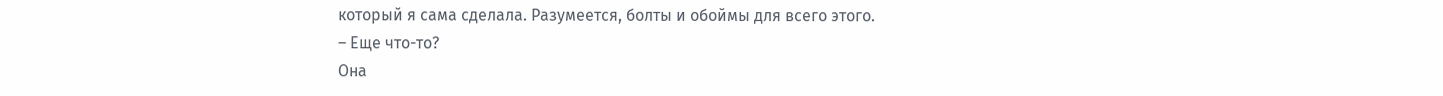который я сама сделала. Разумеется, болты и обоймы для всего этого.
– Еще что-то?
Она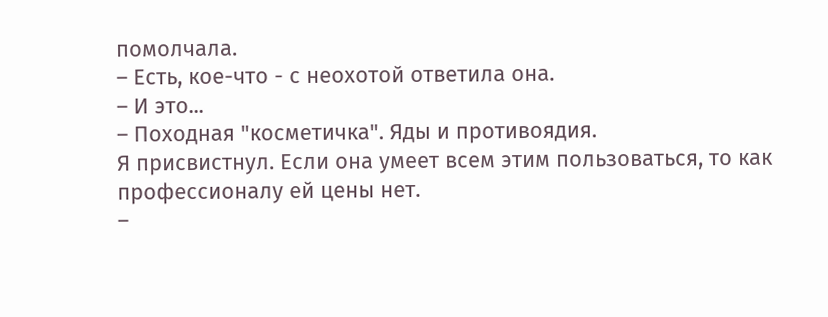помолчала.
– Есть, кое-что - с неохотой ответила она.
– И это...
– Походная "косметичка". Яды и противоядия.
Я присвистнул. Если она умеет всем этим пользоваться, то как профессионалу ей цены нет.
–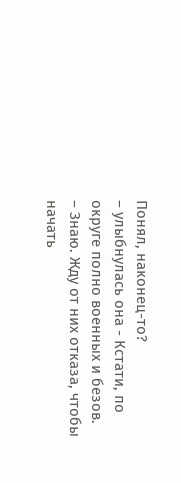Понял, наконец-то?
– улыбнулась она - Кстати, по округе полно военных и безов.
– Знаю. Жду от них отказа, чтобы начать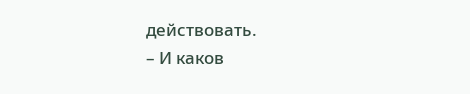действовать.
– И каков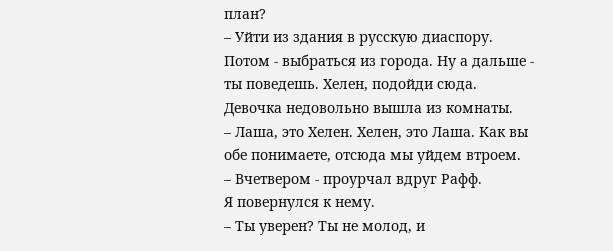план?
– Уйти из здания в русскую диаспору. Потом - выбраться из города. Ну а дальше - ты поведешь. Хелен, подойди сюда.
Девочка недовольно вышла из комнаты.
– Лаша, это Хелен. Хелен, это Лаша. Как вы обе понимаете, отсюда мы уйдем втроем.
– Вчетвером - проурчал вдруг Рафф.
Я повернулся к нему.
– Ты уверен? Ты не молод, и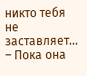никто тебя не заставляет...
– Пока она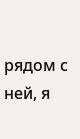рядом с ней, я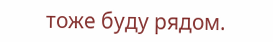тоже буду рядом.